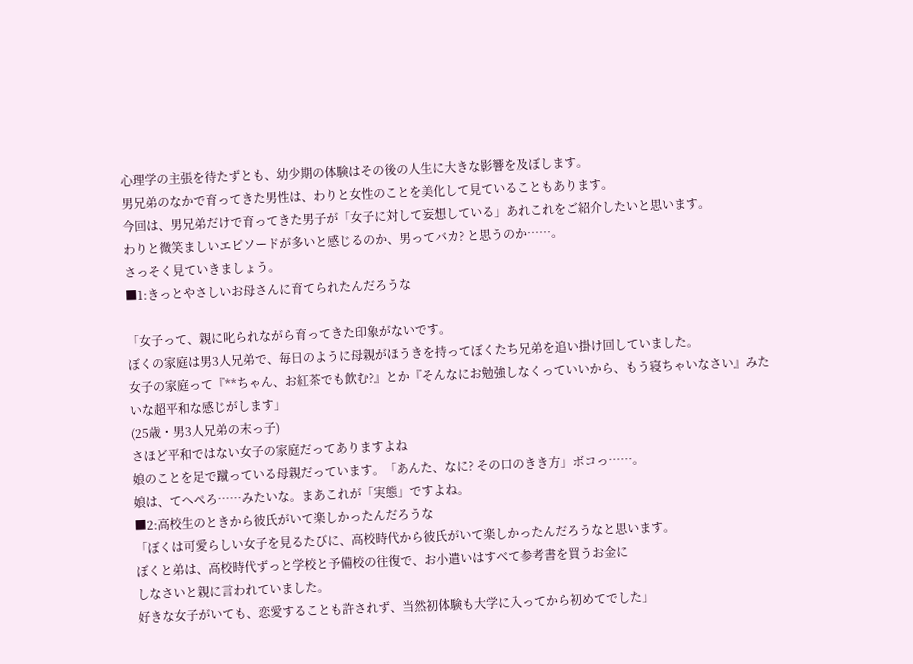心理学の主張を待たずとも、幼少期の体験はその後の人生に大きな影響を及ぼします。
男兄弟のなかで育ってきた男性は、わりと女性のことを美化して見ていることもあります。
今回は、男兄弟だけで育ってきた男子が「女子に対して妄想している」あれこれをご紹介したいと思います。
わりと微笑ましいエピソードが多いと感じるのか、男ってバカ? と思うのか……。
さっそく見ていきましょう。
■1:きっとやさしいお母さんに育てられたんだろうな

「女子って、親に叱られながら育ってきた印象がないです。
ぼくの家庭は男3人兄弟で、毎日のように母親がほうきを持ってぼくたち兄弟を追い掛け回していました。
女子の家庭って『**ちゃん、お紅茶でも飲む?』とか『そんなにお勉強しなくっていいから、もう寝ちゃいなさい』みたいな超平和な感じがします」
(25歳・男3人兄弟の末っ子)
さほど平和ではない女子の家庭だってありますよね
娘のことを足で蹴っている母親だっています。「あんた、なに? その口のきき方」ボコっ……。
娘は、てへぺろ……みたいな。まあこれが「実態」ですよね。
■2:高校生のときから彼氏がいて楽しかったんだろうな
「ぼくは可愛らしい女子を見るたびに、高校時代から彼氏がいて楽しかったんだろうなと思います。
ぼくと弟は、高校時代ずっと学校と予備校の往復で、お小遣いはすべて参考書を買うお金に
しなさいと親に言われていました。
好きな女子がいても、恋愛することも許されず、当然初体験も大学に入ってから初めてでした」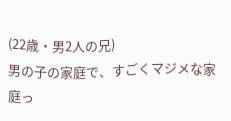(22歳・男2人の兄)
男の子の家庭で、すごくマジメな家庭っ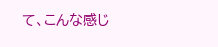て、こんな感じ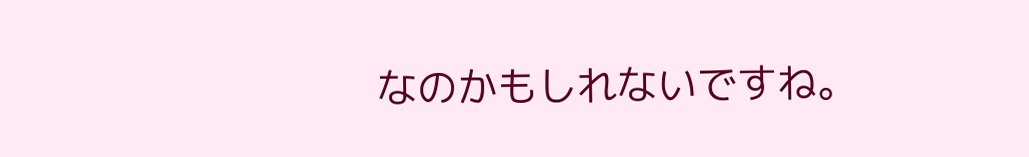なのかもしれないですね。